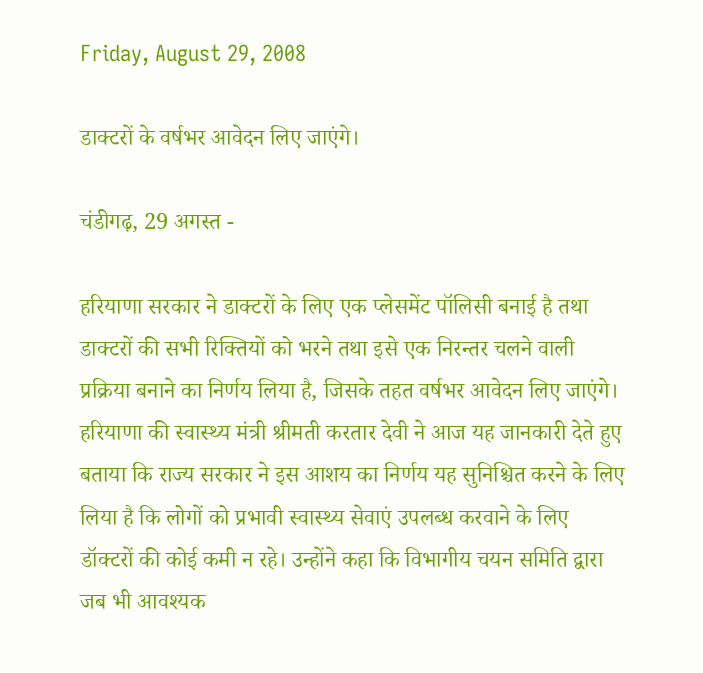Friday, August 29, 2008

डाक्टरों के वर्षभर आवेदन लिए जाएंगे।

चंडीगढ़, 29 अगस्त -

हरियाणा सरकार ने डाक्टरों के लिए एक प्लेसमेंट पॉलिसी बनाई है तथा डाक्टरों की सभी रिक्तियों को भरने तथा इसे एक निरन्तर चलने वाली प्रक्रिया बनाने का निर्णय लिया है, जिसके तहत वर्षभर आवेदन लिए जाएंगे। हरियाणा की स्वास्थ्य मंत्री श्रीमती करतार देवी ने आज यह जानकारी देते हुए बताया कि राज्य सरकार ने इस आशय का निर्णय यह सुनिश्चित करने के लिए लिया है कि लोगों को प्रभावी स्वास्थ्य सेवाएं उपलब्ध करवाने के लिए डॉक्टरों की कोई कमी न रहे। उन्होंने कहा कि विभागीय चयन समिति द्वारा जब भी आवश्यक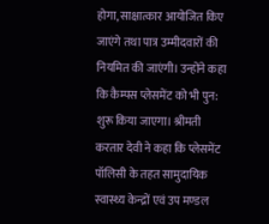होगा, साक्षात्कार आयोजित किए जाएंगे तथा पात्र उम्मीदवारों की नियमित की जाएंगी। उन्होंने कहा कि कैम्पस प्लेसमेंट को भी पुन: शुरू किया जाएगा। श्रीमती करतार देवी ने कहा कि प्लेसमेंट पॉलिसी के तहत सामुदायिक स्वास्थ्य केन्द्रों एवं उप मण्डल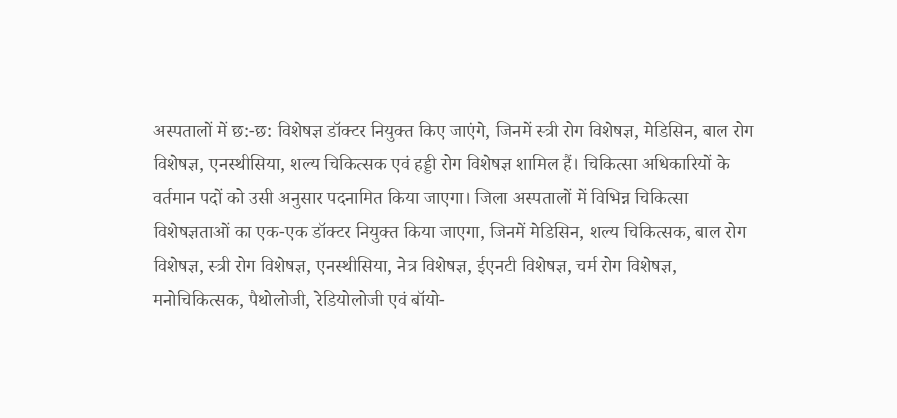अस्पतालों में छ:-छ: विशेषज्ञ डॉक्टर नियुक्त किए जाएंगे, जिनमें स्त्री रोग विशेषज्ञ, मेडिसिन, बाल रोग विशेषज्ञ, एनस्थीसिया, शल्य चिकित्सक एवं हड्डी रोग विशेषज्ञ शामिल हैं। चिकित्सा अधिकारियों के वर्तमान पदों को उसी अनुसार पदनामित किया जाएगा। जिला अस्पतालों में विभिन्न चिकित्सा विशेषज्ञताओं का एक-एक डॉक्टर नियुक्त किया जाएगा, जिनमें मेडिसिन, शल्य चिकित्सक, बाल रोग विशेषज्ञ, स्त्री रोग विशेषज्ञ, एनस्थीसिया, नेत्र विशेषज्ञ, ईएनटी विशेषज्ञ, चर्म रोग विशेषज्ञ, मनोचिकित्सक, पैथोलोजी, रेडियोलोजी एवं बॉयो-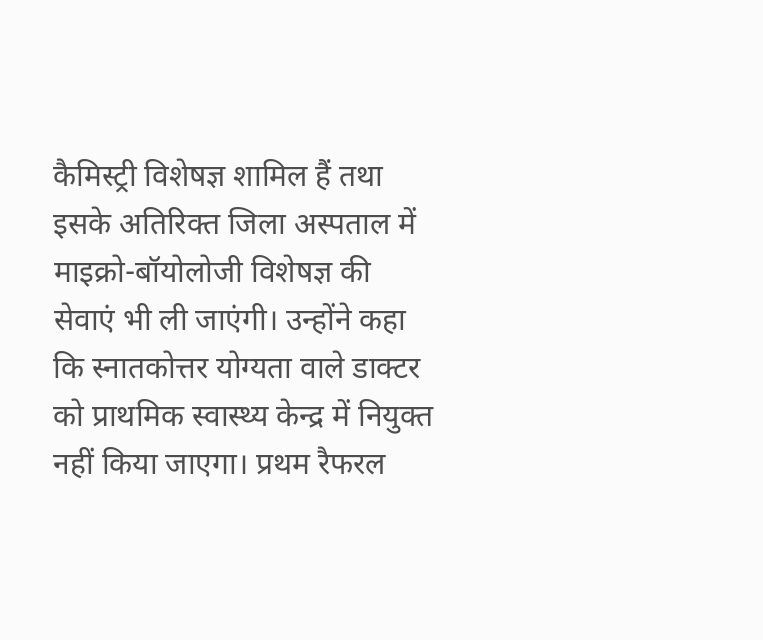कैमिस्ट्री विशेषज्ञ शामिल हैं तथा इसके अतिरिक्त जिला अस्पताल में माइक्रो-बॉयोलोजी विशेषज्ञ की सेवाएं भी ली जाएंगी। उन्होंने कहा कि स्नातकोत्तर योग्यता वाले डाक्टर को प्राथमिक स्वास्थ्य केन्द्र में नियुक्त नहीं किया जाएगा। प्रथम रैफरल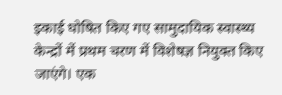इकाई घोषित किए गए सामुदायिक स्वास्थ्य केन्द्रों में प्रथम चरण में विशेषज्ञ नियुक्त किए जाएंगे। एक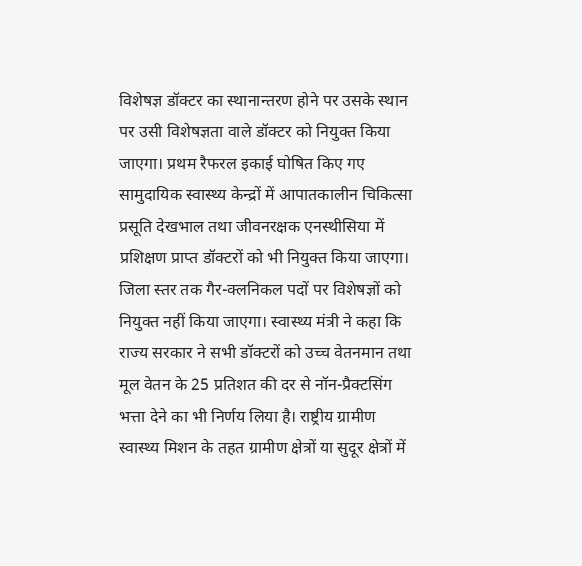विशेषज्ञ डॉक्टर का स्थानान्तरण होने पर उसके स्थान पर उसी विशेषज्ञता वाले डॉक्टर को नियुक्त किया जाएगा। प्रथम रैफरल इकाई घोषित किए गए सामुदायिक स्वास्थ्य केन्द्रों में आपातकालीन चिकित्सा प्रसूति देखभाल तथा जीवनरक्षक एनस्थीसिया में प्रशिक्षण प्राप्त डॉक्टरों को भी नियुक्त किया जाएगा। जिला स्तर तक गैर-क्लनिकल पदों पर विशेषज्ञों को नियुक्त नहीं किया जाएगा। स्वास्थ्य मंत्री ने कहा कि राज्य सरकार ने सभी डॉक्टरों को उच्च वेतनमान तथा मूल वेतन के 25 प्रतिशत की दर से नॉन-प्रैक्टसिंग भत्ता देने का भी निर्णय लिया है। राष्ट्रीय ग्रामीण स्वास्थ्य मिशन के तहत ग्रामीण क्षेत्रों या सुदूर क्षेत्रों में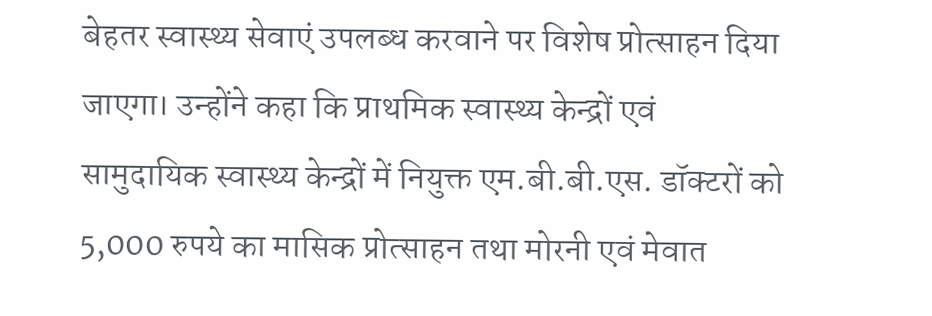बेहतर स्वास्थ्य सेवाएं उपलब्ध करवाने पर विशेष प्रोत्साहन दिया जाएगा। उन्होंने कहा कि प्राथमिक स्वास्थ्य केन्द्रों एवं सामुदायिक स्वास्थ्य केन्द्रों में नियुक्त एम.बी.बी.एस. डॉक्टरों को 5,000 रुपये का मासिक प्रोत्साहन तथा मोरनी एवं मेवात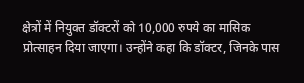क्षेत्रों में नियुक्त डॉक्टरों को 10,000 रुपये का मासिक प्रोत्साहन दिया जाएगा। उन्होंने कहा कि डॉक्टर, जिनके पास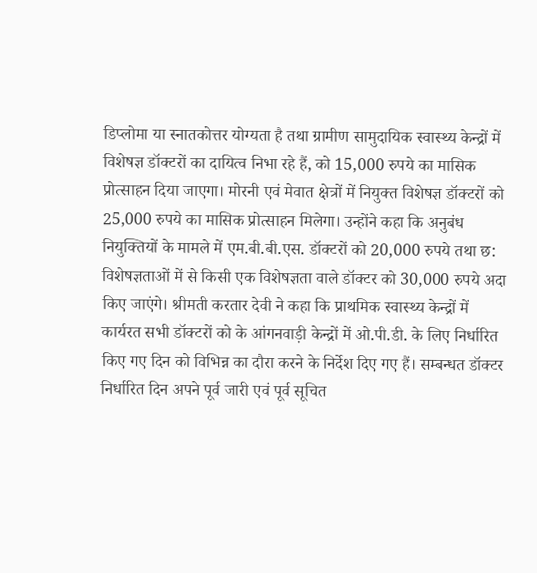डिप्लोमा या स्नातकोत्तर योग्यता है तथा ग्रामीण सामुदायिक स्वास्थ्य केन्द्रों में विशेषज्ञ डॉक्टरों का दायित्व निभा रहे हैं, को 15,000 रुपये का मासिक प्रोत्साहन दिया जाएगा। मोरनी एवं मेवात क्षेत्रों में नियुक्त विशेषज्ञ डॉक्टरों को 25,000 रुपये का मासिक प्रोत्साहन मिलेगा। उन्होंने कहा कि अनुबंध नियुक्तियों के मामले में एम.बी.बी.एस. डॉक्टरों को 20,000 रुपये तथा छ: विशेषज्ञताओं में से किसी एक विशेषज्ञता वाले डॉक्टर को 30,000 रुपये अदा किए जाएंगे। श्रीमती करतार देवी ने कहा कि प्राथमिक स्वास्थ्य केन्द्रों में कार्यरत सभी डॉक्टरों को के आंगनवाड़ी केन्द्रों में ओ.पी.डी. के लिए निर्धारित किए गए दिन को विभिन्न का दौरा करने के निर्देश दिए गए हैं। सम्बन्धत डॉक्टर निर्धारित दिन अपने पूर्व जारी एवं पूर्व सूचित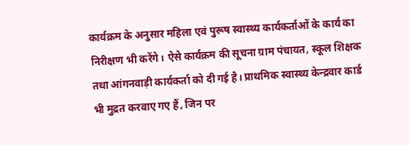कार्यक्रम के अनुसार महिला एवं पुरूष स्वास्थ्य कार्यकर्ताओं के कार्य का निरीक्षण भी करेंगे। ऐसे कार्यक्रम की सूचना ग्राम पंचायत, स्कूल शिक्षक तथा आंगनवाड़ी कार्यकर्ता को दी गई है। प्राथमिक स्वास्थ्य केन्द्रवार कार्ड भी मुद्रत करवाए गए हैं, जिन पर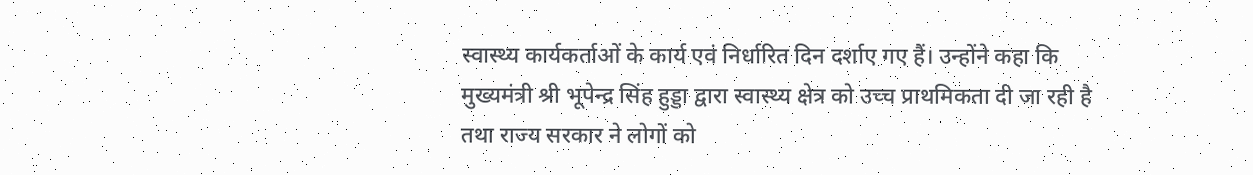स्वास्थ्य कार्यकर्ताओं के कार्य एवं निर्धारित दिन दर्शाए गए हैं। उन्होंने कहा कि मुख्यमंत्री श्री भूपेन्द्र सिंह हुड्डा द्वारा स्वास्थ्य क्षेत्र को उच्च प्राथमिकता दी जा रही है तथा राज्य सरकार ने लोगों को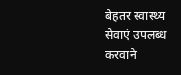बेहतर स्वास्थ्य सेवाएं उपलब्ध करवाने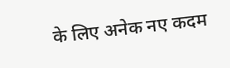के लिए अनेक नए कदम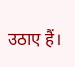उठाए हैं।